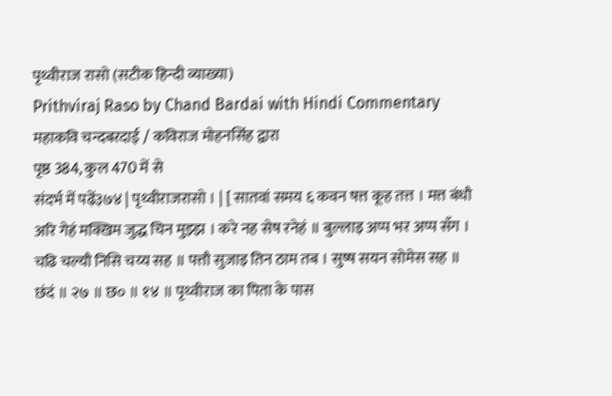पृथ्वीराज रासो (सटीक हिन्दी व्याख्या)
Prithviraj Raso by Chand Bardai with Hindi Commentary
महाकवि चन्दबरदाई / कविराज मोहनसिंह द्वारा
पृष्ठ 384, कुल 470 में से
संदर्भ में पढ़ें३७४ | पृथ्वीराजरासो । | [ सातवां समय ६ कवन षत्त कूह तत्त । मत्त बंधौ अरि गेहं मक्खिम जुद्ध चिन मुझ्झ । करे नह सेष रनेहं ॥ बुल्लाइ अप्प भर अप्प सँग । चढि चल्यौ निसि चय्य सह ॥ पत्तौ सुजाइ तिन ठाम तब । सुष्ष सयन सोमेस सह ॥ छंदं ॥ २७ ॥ छ० ॥ १४ ॥ पृथ्वीराज का पिता के पास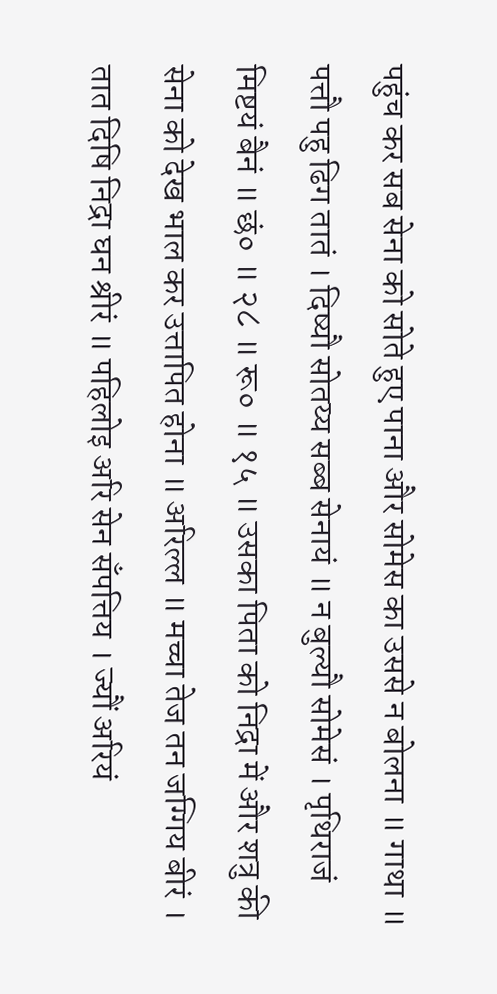पहुंच कर सब सेना को सोते हुए पाना और सोमेस का उससे न बोलना ॥ गाथा ॥ पत्तौ पहु ढिग तातं । दिष्यौ सोतय्य सब्ब सेनायं ॥ न बुल्यौ सोमेसं । पृथिराजं मिष्टयं बैनं ॥ छं० ॥ २८ ॥ रू० ॥ १५ ॥ उसका पिता को निद्रा में और शत्रु की सेना को देख भाल कर उत्तापित होना ॥ अरिल्ल ॥ मच्चा तेज तन जग्गिय बीरं । तात दिषि निद्रा घन श्रीरं ॥ पहिलोइ अरि सेन सँपत्तिय । ज्यौं अरियं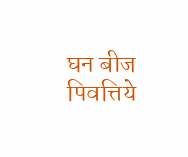घन बीज पिवत्तिये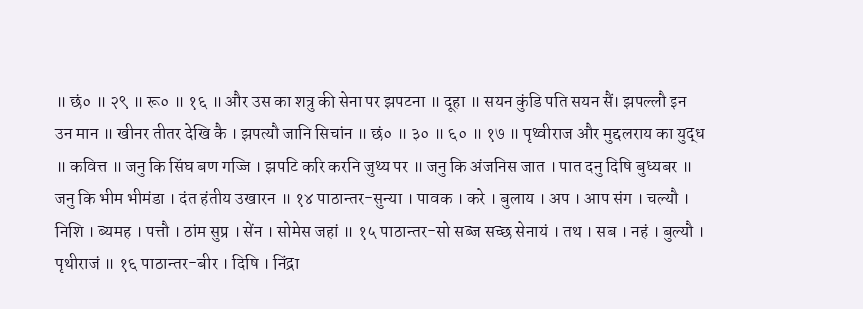॥ छं० ॥ २९ ॥ रू० ॥ १६ ॥ और उस का शत्रु की सेना पर झपटना ॥ दूहा ॥ सयन कुंडि पति सयन सैं। झपल्लौ इन उन मान ॥ खीनर तीतर देखि कै । झपत्यौ जानि सिचांन ॥ छं० ॥ ३० ॥ ६० ॥ १७ ॥ पृथ्वीराज और मुद्दलराय का युद्ध ॥ कवित्त ॥ जनु कि सिंघ बण गज्जि । झपटि करि करनि जुथ्य पर ॥ जनु कि अंजनिस जात । पात दनु दिषि बुध्यबर ॥ जनु कि भीम भीमंडा । दंत हंतीय उखारन ॥ १४ पाठान्तर-सुन्या । पावक । करे । बुलाय । अप । आप संग । चल्यौ । निशि । ब्यमह । पत्तौ । ठांम सुप्र । सेंन । सोमेस जहां ॥ १५ पाठान्तर-सो सब्ज सच्छ सेनायं । तथ । सब । नहं । बुल्यौ । पृथीराजं ॥ १६ पाठान्तर-बीर । दिषि । निंद्रा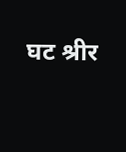घट श्रीर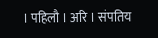। पहिलौ । अरि । संपतिय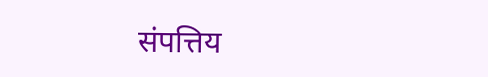संपत्तिय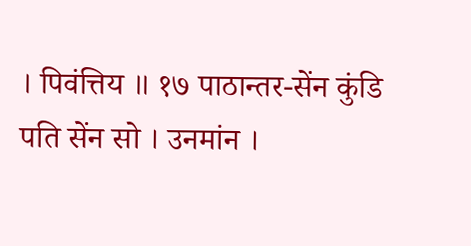। पिवंत्तिय ॥ १७ पाठान्तर-सेंन कुंडि पति सेंन सो । उनमांन ।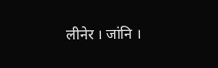लीनेर । जांनि ।